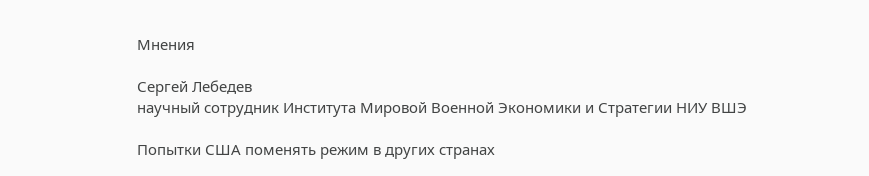Мнения

Сергей Лебедев
научный сотрудник Института Мировой Военной Экономики и Стратегии НИУ ВШЭ

Попытки США поменять режим в других странах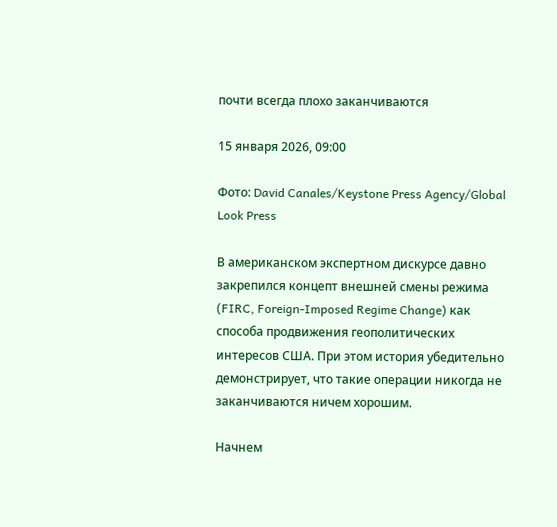почти всегда плохо заканчиваются

15 января 2026, 09:00

Фото: David Canales/Keystone Press Agency/Global Look Press

В американском экспертном дискурсе давно закрепился концепт внешней смены режима (FIRC, Foreign-Imposed Regime Change) как способа продвижения геополитических интересов США. При этом история убедительно демонстрирует, что такие операции никогда не заканчиваются ничем хорошим.

Начнем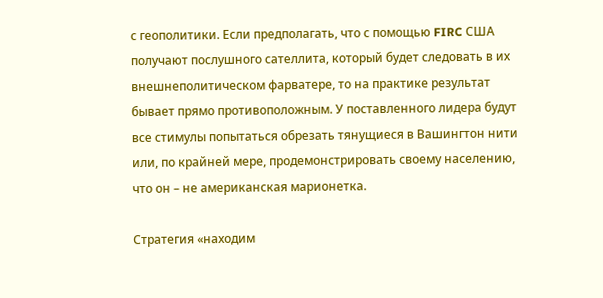с геополитики. Если предполагать, что с помощью FIRC США получают послушного сателлита, который будет следовать в их внешнеполитическом фарватере, то на практике результат бывает прямо противоположным. У поставленного лидера будут все стимулы попытаться обрезать тянущиеся в Вашингтон нити или, по крайней мере, продемонстрировать своему населению, что он – не американская марионетка.

Стратегия «находим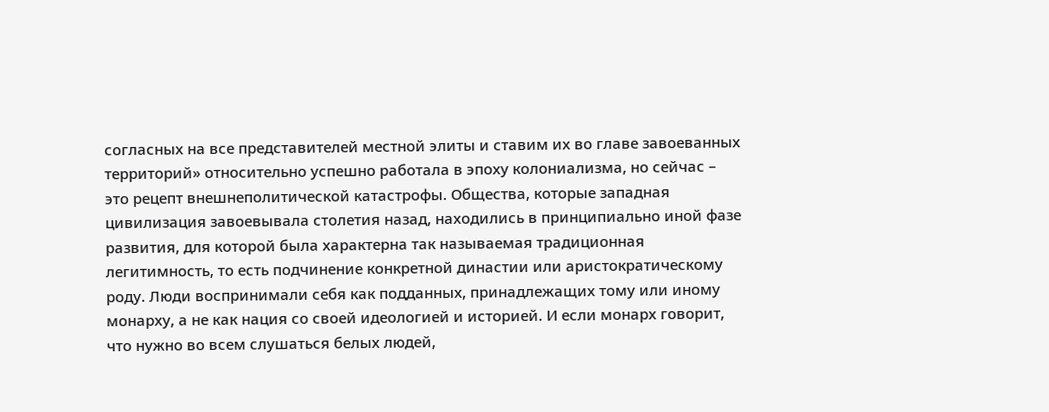согласных на все представителей местной элиты и ставим их во главе завоеванных территорий» относительно успешно работала в эпоху колониализма, но сейчас – это рецепт внешнеполитической катастрофы. Общества, которые западная цивилизация завоевывала столетия назад, находились в принципиально иной фазе развития, для которой была характерна так называемая традиционная легитимность, то есть подчинение конкретной династии или аристократическому роду. Люди воспринимали себя как подданных, принадлежащих тому или иному монарху, а не как нация со своей идеологией и историей. И если монарх говорит, что нужно во всем слушаться белых людей,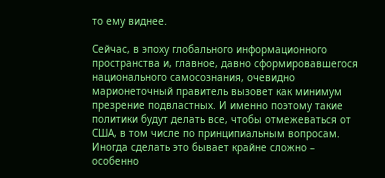то ему виднее.

Сейчас, в эпоху глобального информационного пространства и, главное, давно сформировавшегося национального самосознания, очевидно марионеточный правитель вызовет как минимум презрение подвластных. И именно поэтому такие политики будут делать все, чтобы отмежеваться от США, в том числе по принципиальным вопросам. Иногда сделать это бывает крайне сложно – особенно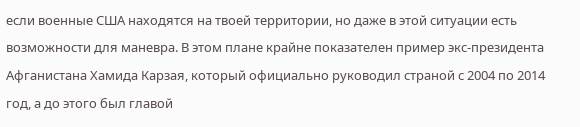если военные США находятся на твоей территории, но даже в этой ситуации есть возможности для маневра. В этом плане крайне показателен пример экс-президента Афганистана Хамида Карзая, который официально руководил страной с 2004 по 2014 год, а до этого был главой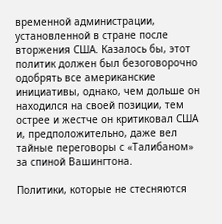временной администрации, установленной в стране после вторжения США. Казалось бы, этот политик должен был безоговорочно одобрять все американские инициативы, однако, чем дольше он находился на своей позиции, тем острее и жестче он критиковал США и, предположительно, даже вел тайные переговоры с «Талибаном» за спиной Вашингтона.

Политики, которые не стесняются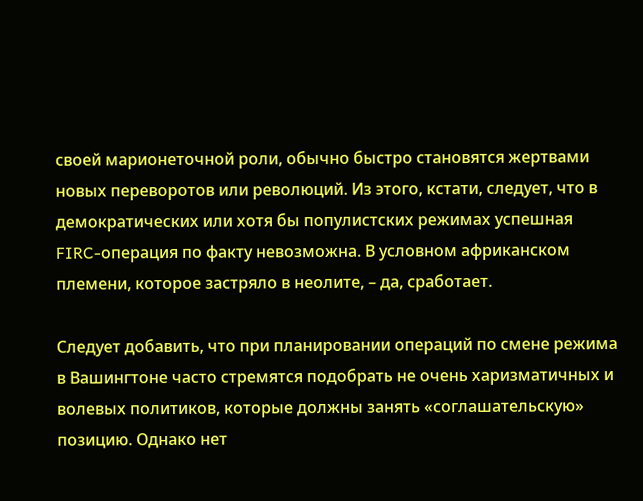своей марионеточной роли, обычно быстро становятся жертвами новых переворотов или революций. Из этого, кстати, следует, что в демократических или хотя бы популистских режимах успешная FIRC-операция по факту невозможна. В условном африканском племени, которое застряло в неолите, – да, сработает.

Следует добавить, что при планировании операций по смене режима в Вашингтоне часто стремятся подобрать не очень харизматичных и волевых политиков, которые должны занять «соглашательскую» позицию. Однако нет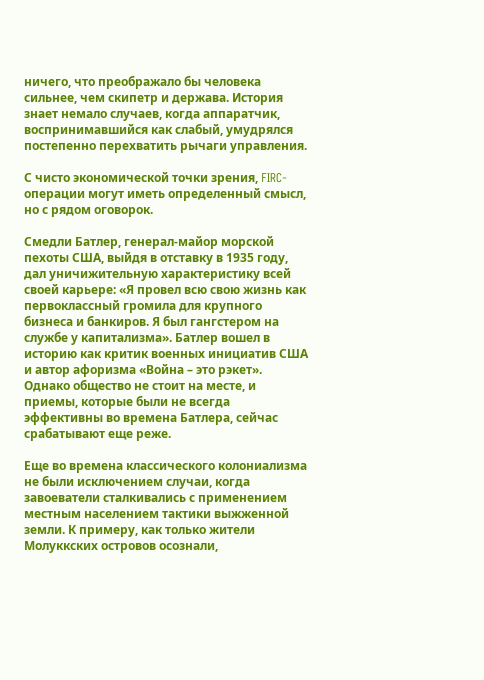ничего, что преображало бы человека сильнее, чем скипетр и держава. История знает немало случаев, когда аппаратчик, воспринимавшийся как слабый, умудрялся постепенно перехватить рычаги управления.

С чисто экономической точки зрения, FIRC-операции могут иметь определенный смысл, но с рядом оговорок.

Смедли Батлер, генерал-майор морской пехоты США, выйдя в отставку в 1935 году, дал уничижительную характеристику всей своей карьере: «Я провел всю свою жизнь как первоклассный громила для крупного бизнеса и банкиров. Я был гангстером на службе у капитализма». Батлер вошел в историю как критик военных инициатив США и автор афоризма «Война – это рэкет».  Однако общество не стоит на месте, и приемы, которые были не всегда эффективны во времена Батлера, сейчас срабатывают еще реже.

Еще во времена классического колониализма не были исключением случаи, когда завоеватели сталкивались с применением местным населением тактики выжженной земли. К примеру, как только жители Молуккских островов осознали,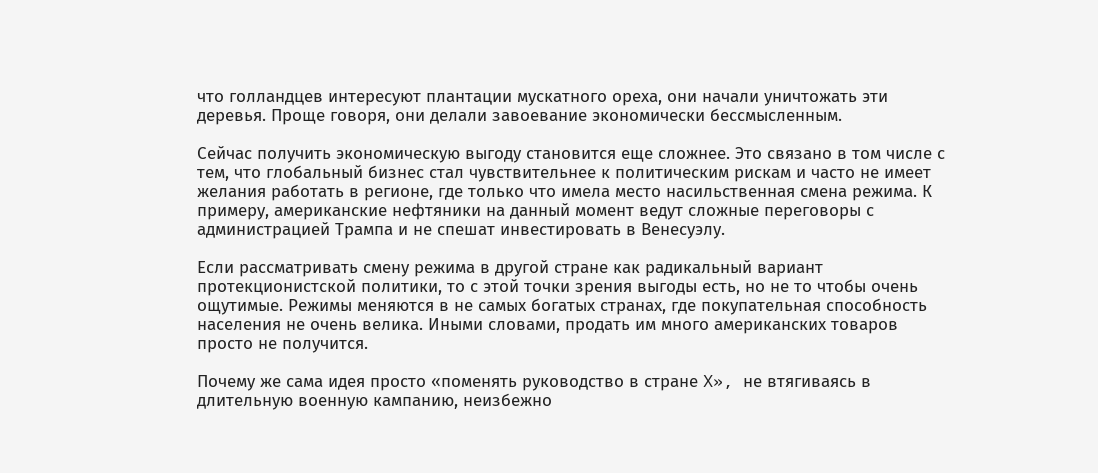что голландцев интересуют плантации мускатного ореха, они начали уничтожать эти деревья. Проще говоря, они делали завоевание экономически бессмысленным.

Сейчас получить экономическую выгоду становится еще сложнее. Это связано в том числе с тем, что глобальный бизнес стал чувствительнее к политическим рискам и часто не имеет желания работать в регионе, где только что имела место насильственная смена режима. К примеру, американские нефтяники на данный момент ведут сложные переговоры с администрацией Трампа и не спешат инвестировать в Венесуэлу.

Если рассматривать смену режима в другой стране как радикальный вариант протекционистской политики, то с этой точки зрения выгоды есть, но не то чтобы очень ощутимые. Режимы меняются в не самых богатых странах, где покупательная способность населения не очень велика. Иными словами, продать им много американских товаров просто не получится.

Почему же сама идея просто «поменять руководство в стране X», не втягиваясь в длительную военную кампанию, неизбежно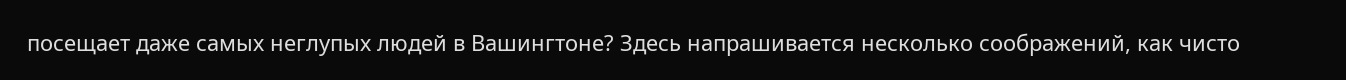посещает даже самых неглупых людей в Вашингтоне? Здесь напрашивается несколько соображений, как чисто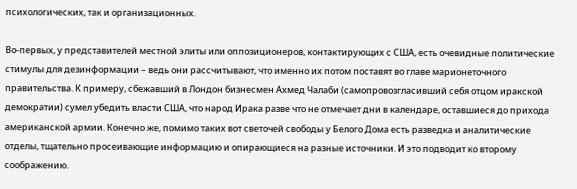психологических, так и организационных.

Во-первых, у представителей местной элиты или оппозиционеров, контактирующих с США, есть очевидные политические стимулы для дезинформации – ведь они рассчитывают, что именно их потом поставят во главе марионеточного правительства. К примеру, сбежавший в Лондон бизнесмен Ахмед Чалаби (самопровозгласивший себя отцом иракской демократии) сумел убедить власти США, что народ Ирака разве что не отмечает дни в календаре, оставшиеся до прихода американской армии. Конечно же, помимо таких вот светочей свободы у Белого Дома есть разведка и аналитические отделы, тщательно просеивающие информацию и опирающиеся на разные источники. И это подводит ко второму соображению.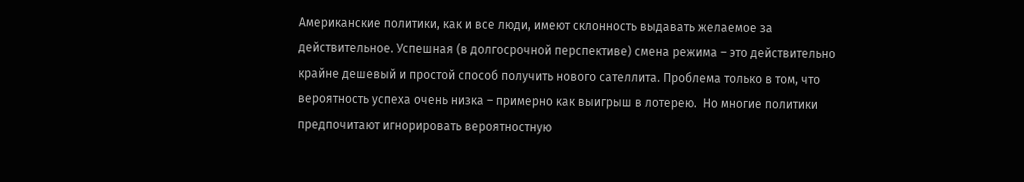Американские политики, как и все люди, имеют склонность выдавать желаемое за действительное. Успешная (в долгосрочной перспективе) смена режима – это действительно крайне дешевый и простой способ получить нового сателлита. Проблема только в том, что вероятность успеха очень низка – примерно как выигрыш в лотерею.  Но многие политики предпочитают игнорировать вероятностную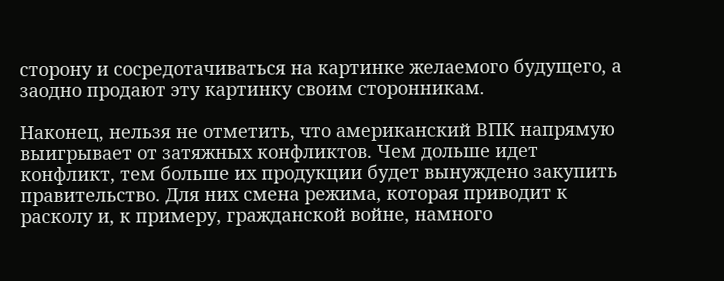сторону и сосредотачиваться на картинке желаемого будущего, а заодно продают эту картинку своим сторонникам.

Наконец, нельзя не отметить, что американский ВПК напрямую выигрывает от затяжных конфликтов. Чем дольше идет конфликт, тем больше их продукции будет вынуждено закупить правительство. Для них смена режима, которая приводит к расколу и, к примеру, гражданской войне, намного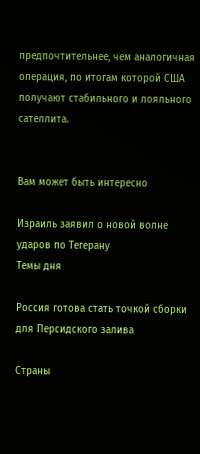предпочтительнее, чем аналогичная операция, по итогам которой США получают стабильного и лояльного сателлита.


Вам может быть интересно

Израиль заявил о новой волне ударов по Тегерану
Темы дня

Россия готова стать точкой сборки для Персидского залива

Страны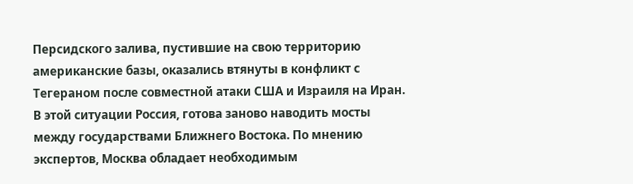Персидского залива, пустившие на свою территорию американские базы, оказались втянуты в конфликт с Тегераном после совместной атаки США и Израиля на Иран. В этой ситуации Россия, готова заново наводить мосты между государствами Ближнего Востока. По мнению экспертов, Москва обладает необходимым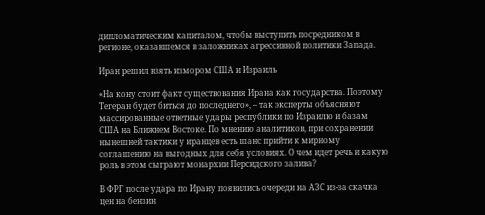дипломатическим капиталом, чтобы выступить посредником в регионе, оказавшемся в заложниках агрессивной политики Запада.

Иран решил взять измором США и Израиль

«На кону стоит факт существования Ирана как государства. Поэтому Тегеран будет биться до последнего», – так эксперты объясняют массированные ответные удары республики по Израилю и базам США на Ближнем Востоке. По мнению аналитиков, при сохранении нынешней тактики у иранцев есть шанс прийти к мирному соглашению на выгодных для себя условиях. О чем идет речь и какую роль в этом сыграют монархии Персидского залива?

В ФРГ после удара по Ирану появились очереди на АЗС из-за скачка цен на бензин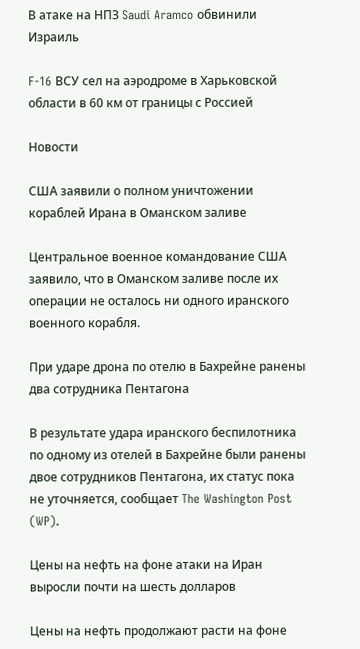В атаке на НПЗ Saudi Aramco обвинили Израиль

F-16 ВСУ сел на аэродроме в Харьковской области в 60 км от границы с Россией

Новости

США заявили о полном уничтожении кораблей Ирана в Оманском заливе

Центральное военное командование США заявило, что в Оманском заливе после их операции не осталось ни одного иранского военного корабля.

При ударе дрона по отелю в Бахрейне ранены два сотрудника Пентагона

В результате удара иранского беспилотника по одному из отелей в Бахрейне были ранены двое сотрудников Пентагона, их статус пока не уточняется, сообщает The Washington Post (WP).

Цены на нефть на фоне атаки на Иран выросли почти на шесть долларов

Цены на нефть продолжают расти на фоне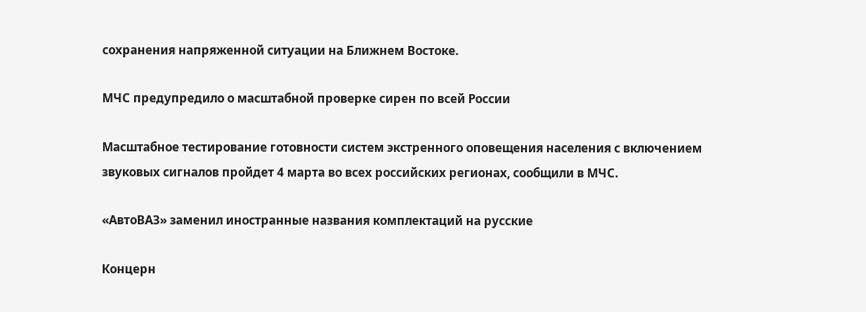сохранения напряженной ситуации на Ближнем Востоке.

МЧС предупредило о масштабной проверке сирен по всей России

Масштабное тестирование готовности систем экстренного оповещения населения с включением звуковых сигналов пройдет 4 марта во всех российских регионах, сообщили в МЧС.

«АвтоВАЗ» заменил иностранные названия комплектаций на русские

Концерн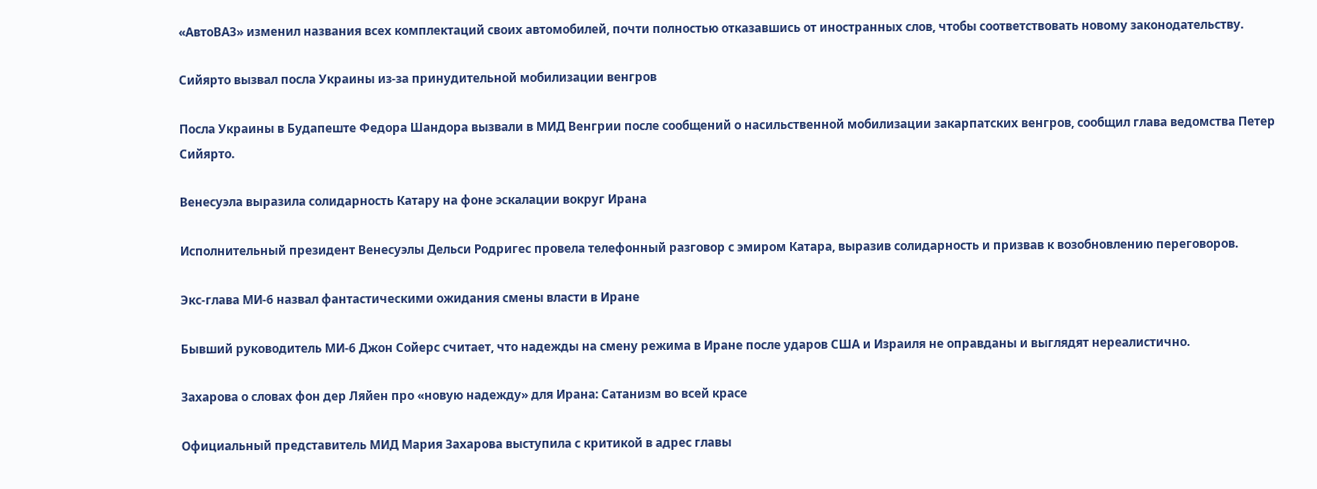«АвтоВАЗ» изменил названия всех комплектаций своих автомобилей, почти полностью отказавшись от иностранных слов, чтобы соответствовать новому законодательству.

Сийярто вызвал посла Украины из-за принудительной мобилизации венгров

Посла Украины в Будапеште Федора Шандора вызвали в МИД Венгрии после сообщений о насильственной мобилизации закарпатских венгров, сообщил глава ведомства Петер Сийярто.

Венесуэла выразила солидарность Катару на фоне эскалации вокруг Ирана

Исполнительный президент Венесуэлы Дельси Родригес провела телефонный разговор с эмиром Катара, выразив солидарность и призвав к возобновлению переговоров.

Экс-глава МИ-6 назвал фантастическими ожидания смены власти в Иране

Бывший руководитель МИ-6 Джон Сойерс считает, что надежды на смену режима в Иране после ударов США и Израиля не оправданы и выглядят нереалистично.

Захарова о словах фон дер Ляйен про «новую надежду» для Ирана: Сатанизм во всей красе

Официальный представитель МИД Мария Захарова выступила с критикой в адрес главы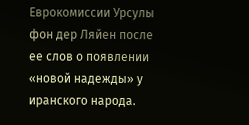Еврокомиссии Урсулы фон дер Ляйен после ее слов о появлении «новой надежды» у иранского народа.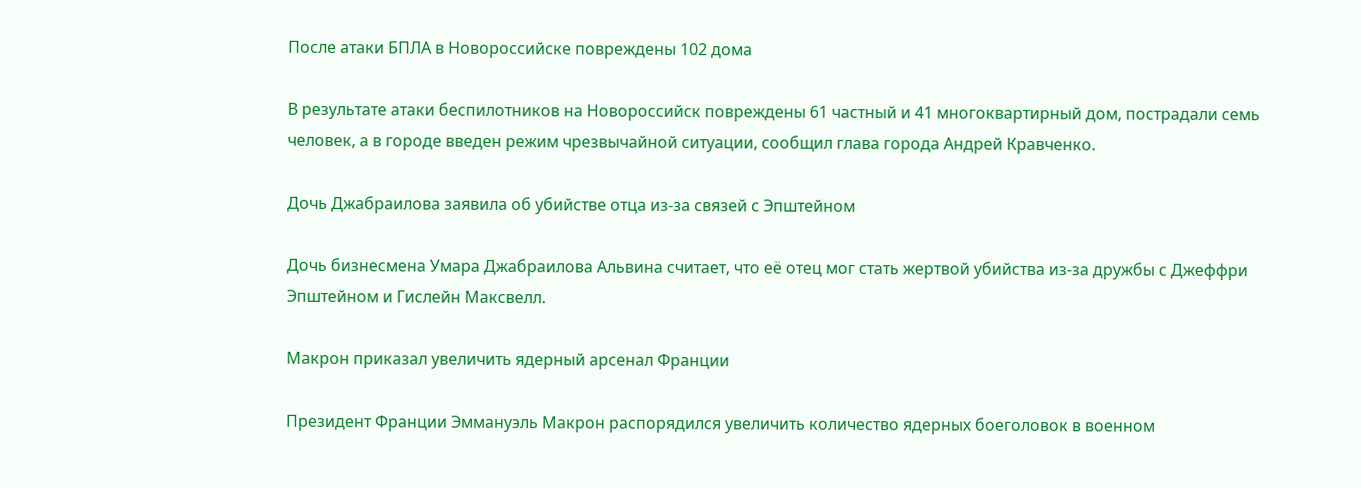После атаки БПЛА в Новороссийске повреждены 102 дома

В результате атаки беспилотников на Новороссийск повреждены 61 частный и 41 многоквартирный дом, пострадали семь человек, а в городе введен режим чрезвычайной ситуации, сообщил глава города Андрей Кравченко.

Дочь Джабраилова заявила об убийстве отца из-за связей с Эпштейном

Дочь бизнесмена Умара Джабраилова Альвина считает, что её отец мог стать жертвой убийства из-за дружбы с Джеффри Эпштейном и Гислейн Максвелл.

Макрон приказал увеличить ядерный арсенал Франции

Президент Франции Эммануэль Макрон распорядился увеличить количество ядерных боеголовок в военном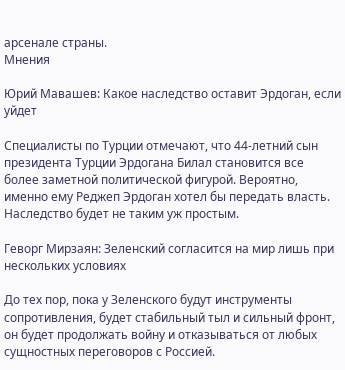арсенале страны.
Мнения

Юрий Мавашев: Какое наследство оставит Эрдоган, если уйдет

Специалисты по Турции отмечают, что 44-летний сын президента Турции Эрдогана Билал становится все более заметной политической фигурой. Вероятно, именно ему Реджеп Эрдоган хотел бы передать власть. Наследство будет не таким уж простым.

Геворг Мирзаян: Зеленский согласится на мир лишь при нескольких условиях

До тех пор, пока у Зеленского будут инструменты сопротивления, будет стабильный тыл и сильный фронт, он будет продолжать войну и отказываться от любых сущностных переговоров с Россией.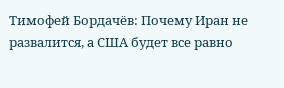Тимофей Бордачёв: Почему Иран не развалится, а США будет все равно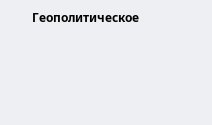Геополитическое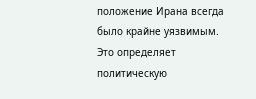положение Ирана всегда было крайне уязвимым. Это определяет политическую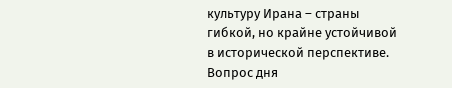культуру Ирана – страны гибкой, но крайне устойчивой в исторической перспективе.
Вопрос дня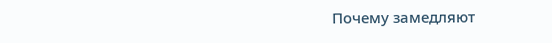Почему замедляют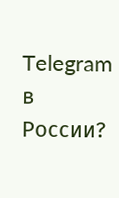Telegram в России?